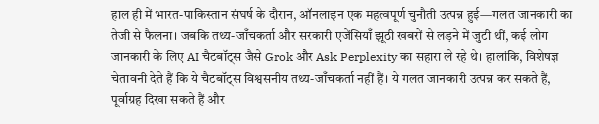हाल ही में भारत-पाकिस्तान संघर्ष के दौरान, ऑनलाइन एक महत्वपूर्ण चुनौती उत्पन्न हुई—गलत जानकारी का तेजी से फैलना। जबकि तथ्य-जाँचकर्ता और सरकारी एजेंसियाँ झूठी खबरों से लड़ने में जुटी थीं, कई लोग जानकारी के लिए AI चैटबॉट्स जैसे Grok और Ask Perplexity का सहारा ले रहे थे। हालांकि, विशेषज्ञ चेतावनी देते हैं कि ये चैटबॉट्स विश्वसनीय तथ्य-जाँचकर्ता नहीं हैं। ये गलत जानकारी उत्पन्न कर सकते हैं, पूर्वाग्रह दिखा सकते हैं और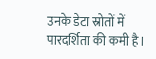उनके डेटा स्रोतों में पारदर्शिता की कमी है।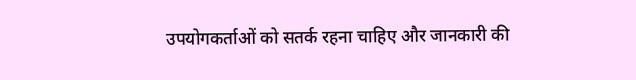उपयोगकर्ताओं को सतर्क रहना चाहिए और जानकारी की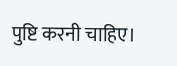पुष्टि करनी चाहिए।